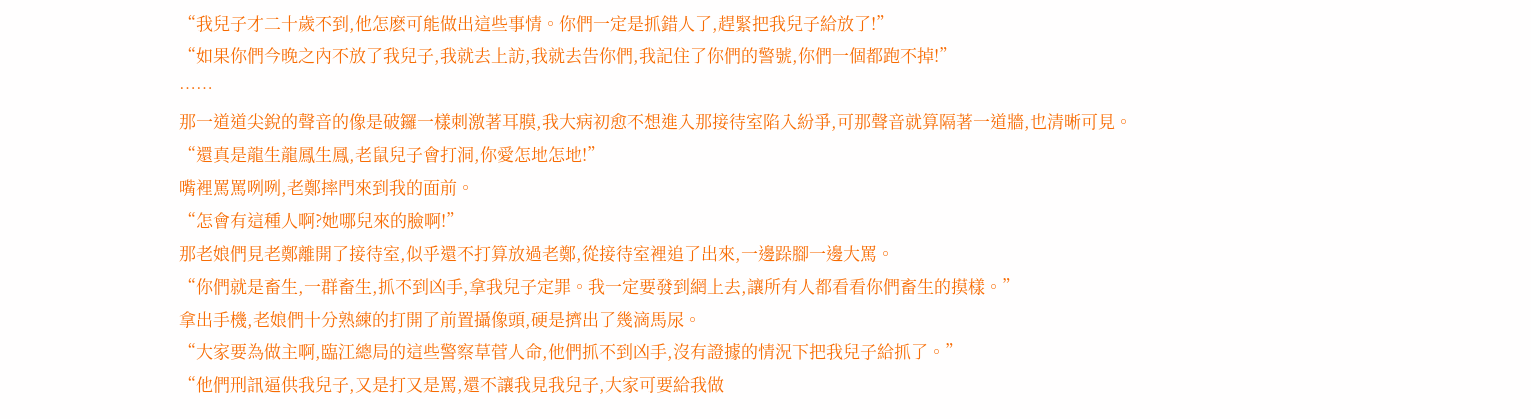“我兒子才二十歲不到,他怎麽可能做出這些事情。你們一定是抓錯人了,趕緊把我兒子給放了!”
“如果你們今晚之內不放了我兒子,我就去上訪,我就去告你們,我記住了你們的警號,你們一個都跑不掉!”
……
那一道道尖銳的聲音的像是破鑼一樣刺激著耳膜,我大病初愈不想進入那接待室陷入紛爭,可那聲音就算隔著一道牆,也清晰可見。
“還真是龍生龍鳳生鳳,老鼠兒子會打洞,你愛怎地怎地!”
嘴裡罵罵咧咧,老鄭摔門來到我的面前。
“怎會有這種人啊?她哪兒來的臉啊!”
那老娘們見老鄭離開了接待室,似乎還不打算放過老鄭,從接待室裡追了出來,一邊跺腳一邊大罵。
“你們就是畜生,一群畜生,抓不到凶手,拿我兒子定罪。我一定要發到網上去,讓所有人都看看你們畜生的摸樣。”
拿出手機,老娘們十分熟練的打開了前置攝像頭,硬是擠出了幾滴馬尿。
“大家要為做主啊,臨江總局的這些警察草菅人命,他們抓不到凶手,沒有證據的情況下把我兒子給抓了。”
“他們刑訊逼供我兒子,又是打又是罵,還不讓我見我兒子,大家可要給我做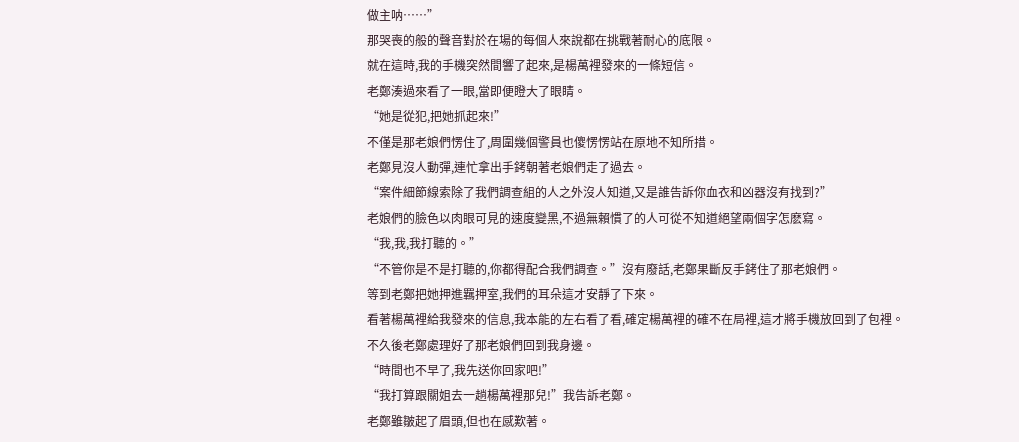做主呐……”
那哭喪的般的聲音對於在場的每個人來說都在挑戰著耐心的底限。
就在這時,我的手機突然間響了起來,是楊萬裡發來的一條短信。
老鄭湊過來看了一眼,當即便瞪大了眼睛。
“她是從犯,把她抓起來!”
不僅是那老娘們愣住了,周圍幾個警員也傻愣愣站在原地不知所措。
老鄭見沒人動彈,連忙拿出手銬朝著老娘們走了過去。
“案件細節線索除了我們調查組的人之外沒人知道,又是誰告訴你血衣和凶器沒有找到?”
老娘們的臉色以肉眼可見的速度變黑,不過無賴慣了的人可從不知道絕望兩個字怎麽寫。
“我,我,我打聽的。”
“不管你是不是打聽的,你都得配合我們調查。”沒有廢話,老鄭果斷反手銬住了那老娘們。
等到老鄭把她押進羈押室,我們的耳朵這才安靜了下來。
看著楊萬裡給我發來的信息,我本能的左右看了看,確定楊萬裡的確不在局裡,這才將手機放回到了包裡。
不久後老鄭處理好了那老娘們回到我身邊。
“時間也不早了,我先送你回家吧!”
“我打算跟關姐去一趟楊萬裡那兒!”我告訴老鄭。
老鄭雖皺起了眉頭,但也在感歎著。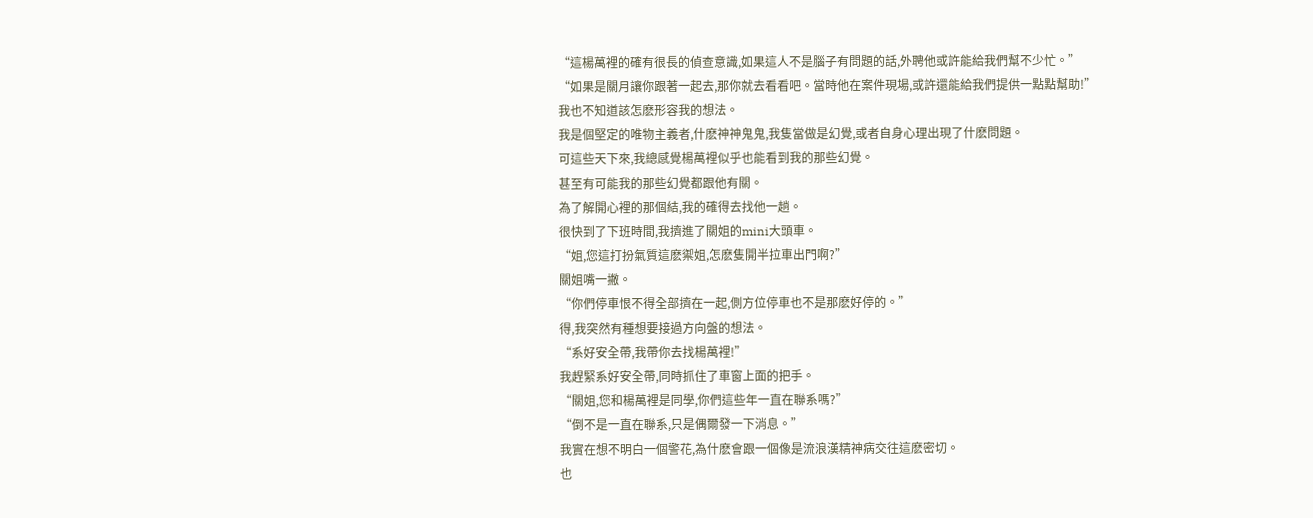“這楊萬裡的確有很長的偵查意識,如果這人不是腦子有問題的話,外聘他或許能給我們幫不少忙。”
“如果是關月讓你跟著一起去,那你就去看看吧。當時他在案件現場,或許還能給我們提供一點點幫助!”
我也不知道該怎麽形容我的想法。
我是個堅定的唯物主義者,什麽神神鬼鬼,我隻當做是幻覺,或者自身心理出現了什麽問題。
可這些天下來,我總感覺楊萬裡似乎也能看到我的那些幻覺。
甚至有可能我的那些幻覺都跟他有關。
為了解開心裡的那個結,我的確得去找他一趟。
很快到了下班時間,我擠進了關姐的mini大頭車。
“姐,您這打扮氣質這麽禦姐,怎麽隻開半拉車出門啊?”
關姐嘴一撇。
“你們停車恨不得全部擠在一起,側方位停車也不是那麽好停的。”
得,我突然有種想要接過方向盤的想法。
“系好安全帶,我帶你去找楊萬裡!”
我趕緊系好安全帶,同時抓住了車窗上面的把手。
“關姐,您和楊萬裡是同學,你們這些年一直在聯系嗎?”
“倒不是一直在聯系,只是偶爾發一下消息。”
我實在想不明白一個警花,為什麽會跟一個像是流浪漢精神病交往這麽密切。
也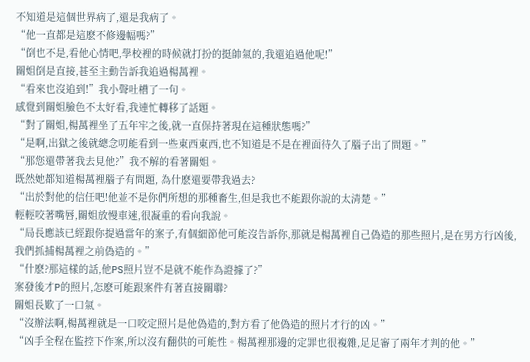不知道是這個世界病了,還是我病了。
“他一直都是這麽不修邊幅嗎?”
“倒也不是,看他心情吧,學校裡的時候就打扮的挺帥氣的,我還追過他呢!”
關姐倒是直接,甚至主動告訴我追過楊萬裡。
“看來也沒追到!”我小聲吐槽了一句。
感覺到關姐臉色不太好看,我連忙轉移了話題。
“對了關姐,楊萬裡坐了五年牢之後,就一直保持著現在這種狀態嗎?”
“是啊,出獄之後就總念叨能看到一些東西東西,也不知道是不是在裡面待久了腦子出了問題。”
“那您還帶著我去見他?”我不解的看著關姐。
既然她都知道楊萬裡腦子有問題, 為什麽還要帶我過去?
“出於對他的信任吧!他並不是你們所想的那種畜生,但是我也不能跟你說的太清楚。”
輕輕咬著嘴唇,關姐放慢車速,很凝重的看向我說。
“局長應該已經跟你提過當年的案子,有個細節他可能沒告訴你,那就是楊萬裡自己偽造的那些照片,是在男方行凶後,我們抓捕楊萬裡之前偽造的。”
“什麽?那這樣的話,他PS照片豈不是就不能作為證據了?”
案發後才P的照片,怎麽可能跟案件有著直接關聯?
關姐長歎了一口氣。
“沒辦法啊,楊萬裡就是一口咬定照片是他偽造的,對方看了他偽造的照片才行的凶。”
“凶手全程在監控下作案,所以沒有翻供的可能性。楊萬裡那邊的定罪也很複雜,足足審了兩年才判的他。”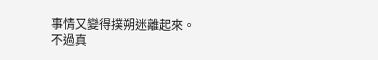事情又變得撲朔迷離起來。
不過真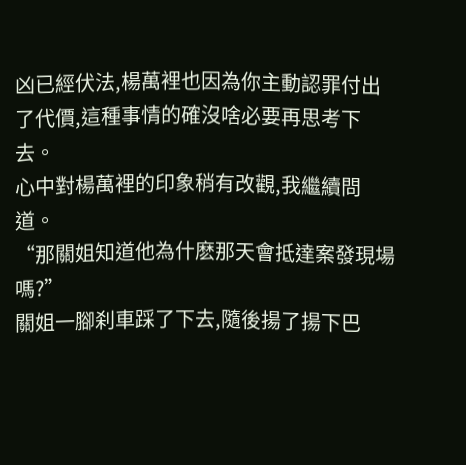凶已經伏法,楊萬裡也因為你主動認罪付出了代價,這種事情的確沒啥必要再思考下去。
心中對楊萬裡的印象稍有改觀,我繼續問道。
“那關姐知道他為什麽那天會抵達案發現場嗎?”
關姐一腳刹車踩了下去,隨後揚了揚下巴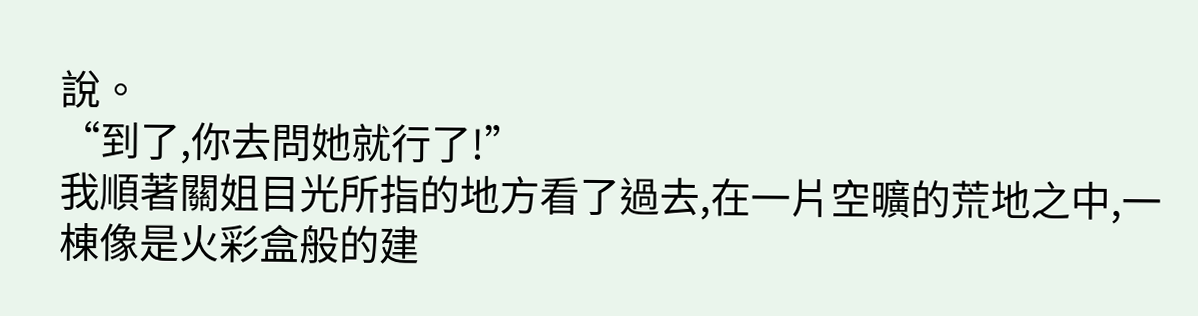說。
“到了,你去問她就行了!”
我順著關姐目光所指的地方看了過去,在一片空曠的荒地之中,一棟像是火彩盒般的建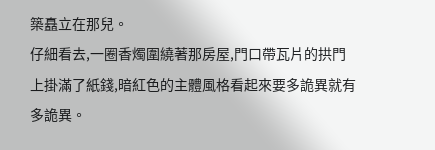築矗立在那兒。
仔細看去,一圈香燭圍繞著那房屋,門口帶瓦片的拱門上掛滿了紙錢,暗紅色的主體風格看起來要多詭異就有多詭異。